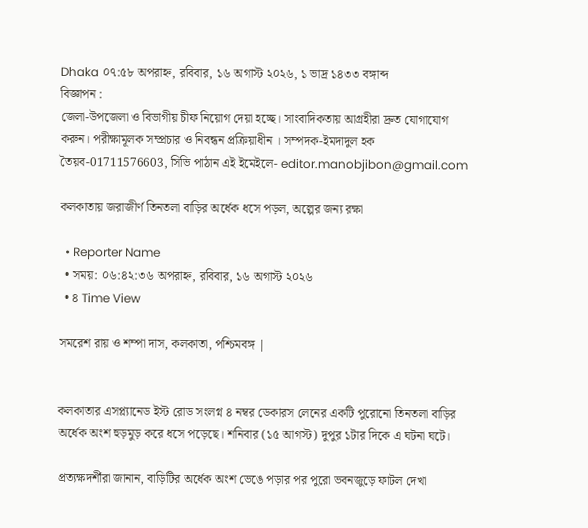Dhaka ০৭:৫৮ অপরাহ্ন, রবিবার, ১৬ অগাস্ট ২০২৬, ১ ভাদ্র ১৪৩৩ বঙ্গাব্দ
বিজ্ঞাপন :
জেলা-উপজেলা ও বিভাগীয় চীফ নিয়োগ দেয়া হচ্ছে। সাংবাদিকতায় আগ্রহীরা দ্রুত যোগাযোগ করুন। পরীক্ষামূলক সম্প্রচার ও নিবন্ধন প্রক্রিয়াধীন । সম্পদক-ইমদাদুল হক তৈয়ব-01711576603, সিভি পাঠান এই ইমেইলে- editor.manobjibon@gmail.com

কলকাতায় জরাজীর্ণ তিনতলা বাড়ির অর্ধেক ধসে পড়ল, অল্পের জন্য রক্ষা

  • Reporter Name
  • সময়: ০৬:৪২:৩৬ অপরাহ্ন, রবিবার, ১৬ অগাস্ট ২০২৬
  • ৪ Time View

সমরেশ রায় ও শম্পা দাস, কলকাতা, পশ্চিমবঙ্গ |


কলকাতার এসপ্ল্যানেড ইস্ট রোড সংলগ্ন ৪ নম্বর ডেকারস লেনের একটি পুরোনো তিনতলা বাড়ির অর্ধেক অংশ হুড়মুড় করে ধসে পড়েছে। শনিবার (১৫ আগস্ট) দুপুর ১টার দিকে এ ঘটনা ঘটে।

প্রত্যক্ষদর্শীরা জানান, বাড়িটির অর্ধেক অংশ ভেঙে পড়ার পর পুরো ভবনজুড়ে ফাটল দেখা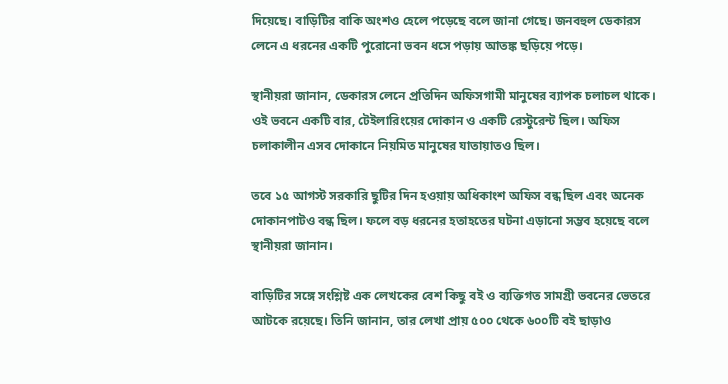দিয়েছে। বাড়িটির বাকি অংশও হেলে পড়েছে বলে জানা গেছে। জনবহুল ডেকারস লেনে এ ধরনের একটি পুরোনো ভবন ধসে পড়ায় আতঙ্ক ছড়িয়ে পড়ে।

স্থানীয়রা জানান, ডেকারস লেনে প্রতিদিন অফিসগামী মানুষের ব্যাপক চলাচল থাকে। ওই ভবনে একটি বার, টেইলারিংয়ের দোকান ও একটি রেস্টুরেন্ট ছিল। অফিস চলাকালীন এসব দোকানে নিয়মিত মানুষের যাতায়াতও ছিল।

তবে ১৫ আগস্ট সরকারি ছুটির দিন হওয়ায় অধিকাংশ অফিস বন্ধ ছিল এবং অনেক দোকানপাটও বন্ধ ছিল। ফলে বড় ধরনের হতাহতের ঘটনা এড়ানো সম্ভব হয়েছে বলে স্থানীয়রা জানান।

বাড়িটির সঙ্গে সংশ্লিষ্ট এক লেখকের বেশ কিছু বই ও ব্যক্তিগত সামগ্রী ভবনের ভেতরে আটকে রয়েছে। তিনি জানান, তার লেখা প্রায় ৫০০ থেকে ৬০০টি বই ছাড়াও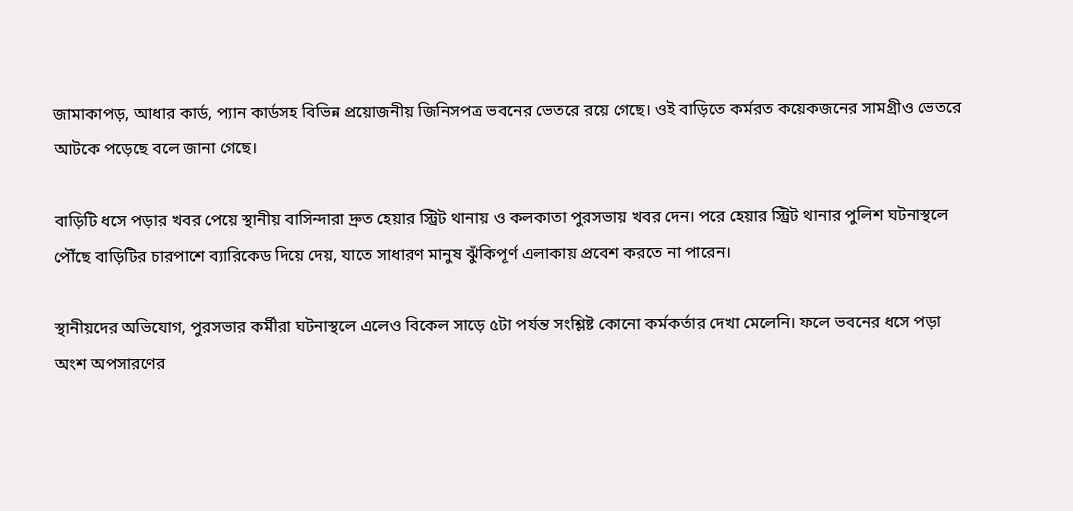জামাকাপড়, আধার কার্ড, প্যান কার্ডসহ বিভিন্ন প্রয়োজনীয় জিনিসপত্র ভবনের ভেতরে রয়ে গেছে। ওই বাড়িতে কর্মরত কয়েকজনের সামগ্রীও ভেতরে আটকে পড়েছে বলে জানা গেছে।

বাড়িটি ধসে পড়ার খবর পেয়ে স্থানীয় বাসিন্দারা দ্রুত হেয়ার স্ট্রিট থানায় ও কলকাতা পুরসভায় খবর দেন। পরে হেয়ার স্ট্রিট থানার পুলিশ ঘটনাস্থলে পৌঁছে বাড়িটির চারপাশে ব্যারিকেড দিয়ে দেয়, যাতে সাধারণ মানুষ ঝুঁকিপূর্ণ এলাকায় প্রবেশ করতে না পারেন।

স্থানীয়দের অভিযোগ, পুরসভার কর্মীরা ঘটনাস্থলে এলেও বিকেল সাড়ে ৫টা পর্যন্ত সংশ্লিষ্ট কোনো কর্মকর্তার দেখা মেলেনি। ফলে ভবনের ধসে পড়া অংশ অপসারণের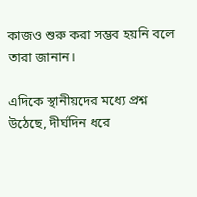কাজও শুরু করা সম্ভব হয়নি বলে তারা জানান।

এদিকে স্থানীয়দের মধ্যে প্রশ্ন উঠেছে, দীর্ঘদিন ধরে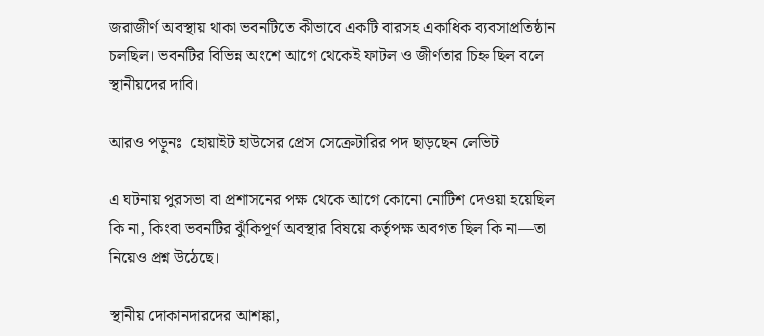জরাজীর্ণ অবস্থায় থাকা ভবনটিতে কীভাবে একটি বারসহ একাধিক ব্যবসাপ্রতিষ্ঠান চলছিল। ভবনটির বিভিন্ন অংশে আগে থেকেই ফাটল ও জীর্ণতার চিহ্ন ছিল বলে স্থানীয়দের দাবি।

আরও পড়ুনঃ  হোয়াইট হাউসের প্রেস সেক্রেটারির পদ ছাড়ছেন লেভিট

এ ঘটনায় পুরসভা বা প্রশাসনের পক্ষ থেকে আগে কোনো নোটিশ দেওয়া হয়েছিল কি না, কিংবা ভবনটির ঝুঁকিপূর্ণ অবস্থার বিষয়ে কর্তৃপক্ষ অবগত ছিল কি না—তা নিয়েও প্রশ্ন উঠেছে।

স্থানীয় দোকানদারদের আশঙ্কা,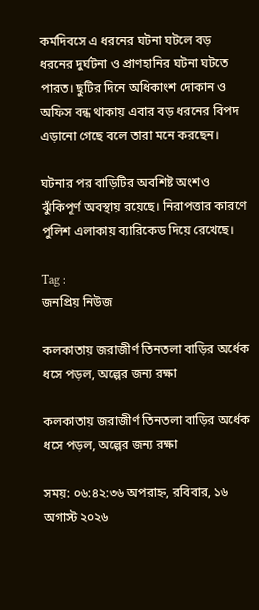কর্মদিবসে এ ধরনের ঘটনা ঘটলে বড় ধরনের দুর্ঘটনা ও প্রাণহানির ঘটনা ঘটতে পারত। ছুটির দিনে অধিকাংশ দোকান ও অফিস বন্ধ থাকায় এবার বড় ধরনের বিপদ এড়ানো গেছে বলে তারা মনে করছেন।

ঘটনার পর বাড়িটির অবশিষ্ট অংশও ঝুঁকিপূর্ণ অবস্থায় রয়েছে। নিরাপত্তার কারণে পুলিশ এলাকায় ব্যারিকেড দিয়ে রেখেছে।

Tag :
জনপ্রিয় নিউজ

কলকাতায় জরাজীর্ণ তিনতলা বাড়ির অর্ধেক ধসে পড়ল, অল্পের জন্য রক্ষা

কলকাতায় জরাজীর্ণ তিনতলা বাড়ির অর্ধেক ধসে পড়ল, অল্পের জন্য রক্ষা

সময়: ০৬:৪২:৩৬ অপরাহ্ন, রবিবার, ১৬ অগাস্ট ২০২৬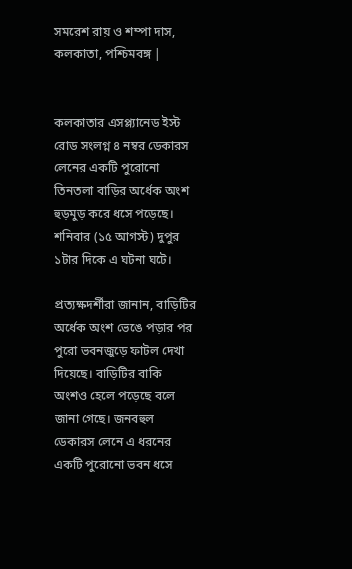সমরেশ রায় ও শম্পা দাস, কলকাতা, পশ্চিমবঙ্গ |


কলকাতার এসপ্ল্যানেড ইস্ট রোড সংলগ্ন ৪ নম্বর ডেকারস লেনের একটি পুরোনো তিনতলা বাড়ির অর্ধেক অংশ হুড়মুড় করে ধসে পড়েছে। শনিবার (১৫ আগস্ট) দুপুর ১টার দিকে এ ঘটনা ঘটে।

প্রত্যক্ষদর্শীরা জানান, বাড়িটির অর্ধেক অংশ ভেঙে পড়ার পর পুরো ভবনজুড়ে ফাটল দেখা দিয়েছে। বাড়িটির বাকি অংশও হেলে পড়েছে বলে জানা গেছে। জনবহুল ডেকারস লেনে এ ধরনের একটি পুরোনো ভবন ধসে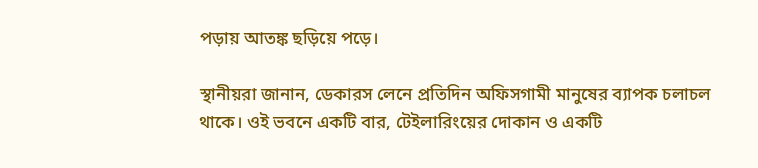পড়ায় আতঙ্ক ছড়িয়ে পড়ে।

স্থানীয়রা জানান, ডেকারস লেনে প্রতিদিন অফিসগামী মানুষের ব্যাপক চলাচল থাকে। ওই ভবনে একটি বার, টেইলারিংয়ের দোকান ও একটি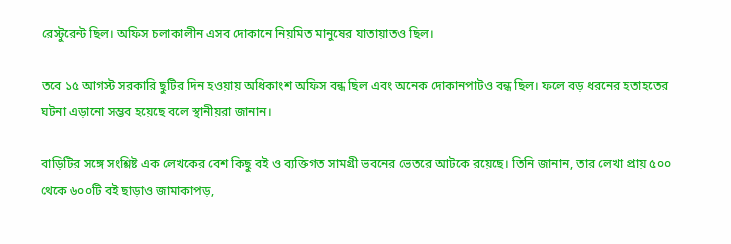রেস্টুরেন্ট ছিল। অফিস চলাকালীন এসব দোকানে নিয়মিত মানুষের যাতায়াতও ছিল।

তবে ১৫ আগস্ট সরকারি ছুটির দিন হওয়ায় অধিকাংশ অফিস বন্ধ ছিল এবং অনেক দোকানপাটও বন্ধ ছিল। ফলে বড় ধরনের হতাহতের ঘটনা এড়ানো সম্ভব হয়েছে বলে স্থানীয়রা জানান।

বাড়িটির সঙ্গে সংশ্লিষ্ট এক লেখকের বেশ কিছু বই ও ব্যক্তিগত সামগ্রী ভবনের ভেতরে আটকে রয়েছে। তিনি জানান, তার লেখা প্রায় ৫০০ থেকে ৬০০টি বই ছাড়াও জামাকাপড়,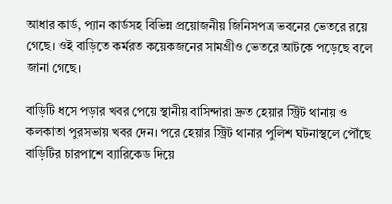আধার কার্ড, প্যান কার্ডসহ বিভিন্ন প্রয়োজনীয় জিনিসপত্র ভবনের ভেতরে রয়ে গেছে। ওই বাড়িতে কর্মরত কয়েকজনের সামগ্রীও ভেতরে আটকে পড়েছে বলে জানা গেছে।

বাড়িটি ধসে পড়ার খবর পেয়ে স্থানীয় বাসিন্দারা দ্রুত হেয়ার স্ট্রিট থানায় ও কলকাতা পুরসভায় খবর দেন। পরে হেয়ার স্ট্রিট থানার পুলিশ ঘটনাস্থলে পৌঁছে বাড়িটির চারপাশে ব্যারিকেড দিয়ে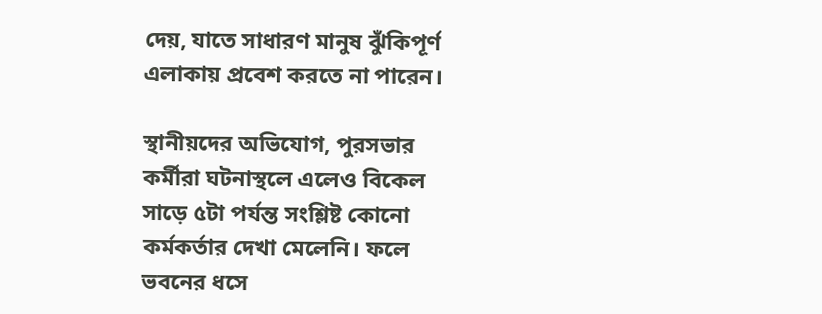দেয়, যাতে সাধারণ মানুষ ঝুঁকিপূর্ণ এলাকায় প্রবেশ করতে না পারেন।

স্থানীয়দের অভিযোগ, পুরসভার কর্মীরা ঘটনাস্থলে এলেও বিকেল সাড়ে ৫টা পর্যন্ত সংশ্লিষ্ট কোনো কর্মকর্তার দেখা মেলেনি। ফলে ভবনের ধসে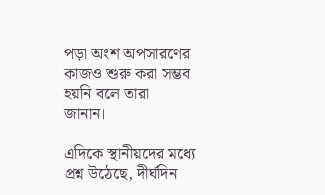পড়া অংশ অপসারণের কাজও শুরু করা সম্ভব হয়নি বলে তারা জানান।

এদিকে স্থানীয়দের মধ্যে প্রশ্ন উঠেছে, দীর্ঘদিন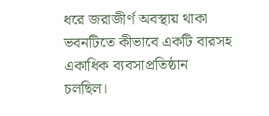ধরে জরাজীর্ণ অবস্থায় থাকা ভবনটিতে কীভাবে একটি বারসহ একাধিক ব্যবসাপ্রতিষ্ঠান চলছিল।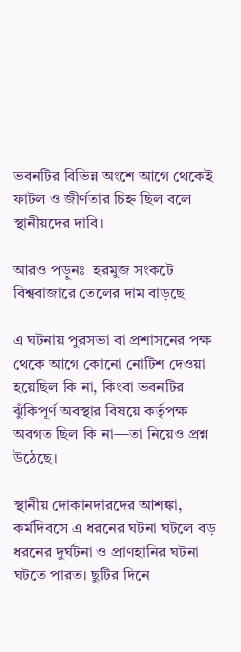ভবনটির বিভিন্ন অংশে আগে থেকেই ফাটল ও জীর্ণতার চিহ্ন ছিল বলে স্থানীয়দের দাবি।

আরও পড়ুনঃ  হরমুজ সংকটে বিশ্ববাজারে তেলের দাম বাড়ছে

এ ঘটনায় পুরসভা বা প্রশাসনের পক্ষ থেকে আগে কোনো নোটিশ দেওয়া হয়েছিল কি না, কিংবা ভবনটির ঝুঁকিপূর্ণ অবস্থার বিষয়ে কর্তৃপক্ষ অবগত ছিল কি না—তা নিয়েও প্রশ্ন উঠেছে।

স্থানীয় দোকানদারদের আশঙ্কা, কর্মদিবসে এ ধরনের ঘটনা ঘটলে বড় ধরনের দুর্ঘটনা ও প্রাণহানির ঘটনা ঘটতে পারত। ছুটির দিনে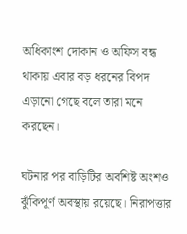অধিকাংশ দোকান ও অফিস বন্ধ থাকায় এবার বড় ধরনের বিপদ এড়ানো গেছে বলে তারা মনে করছেন।

ঘটনার পর বাড়িটির অবশিষ্ট অংশও ঝুঁকিপূর্ণ অবস্থায় রয়েছে। নিরাপত্তার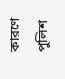কারণে পুলিশ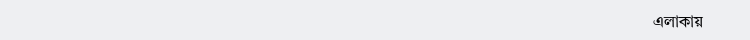এলাকায়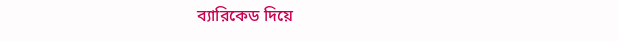ব্যারিকেড দিয়ে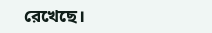রেখেছে।